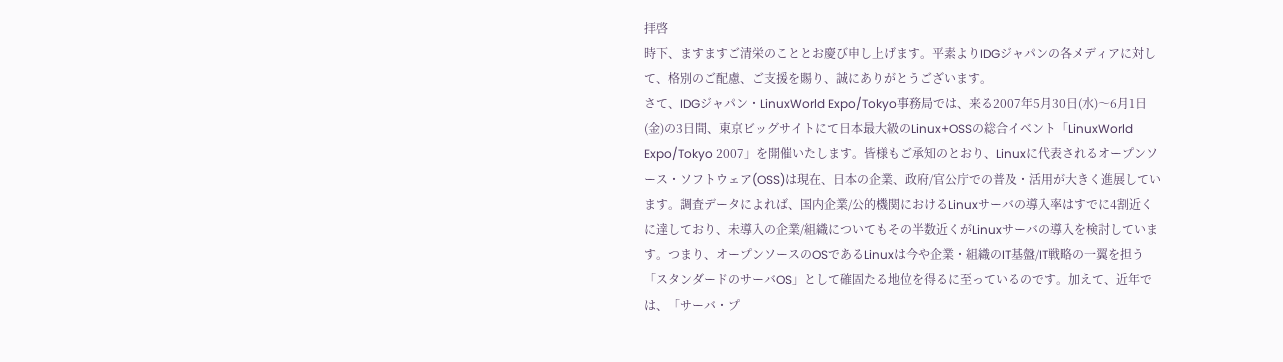拝啓
時下、ますますご清栄のこととお慶び申し上げます。平素よりIDGジャパンの各メディアに対して、格別のご配慮、ご支援を賜り、誠にありがとうございます。
さて、IDGジャパン・LinuxWorld Expo/Tokyo事務局では、来る2007年5月30日(水)〜6月1日(金)の3日間、東京ビッグサイトにて日本最大級のLinux+OSSの総合イベント「LinuxWorld Expo/Tokyo 2007」を開催いたします。皆様もご承知のとおり、Linuxに代表されるオープンソース・ソフトウェア(OSS)は現在、日本の企業、政府/官公庁での普及・活用が大きく進展しています。調査データによれば、国内企業/公的機関におけるLinuxサーバの導入率はすでに4割近くに達しており、未導入の企業/組織についてもその半数近くがLinuxサーバの導入を検討しています。つまり、オープンソースのOSであるLinuxは今や企業・組織のIT基盤/IT戦略の一翼を担う「スタンダードのサーバOS」として確固たる地位を得るに至っているのです。加えて、近年では、「サーバ・プ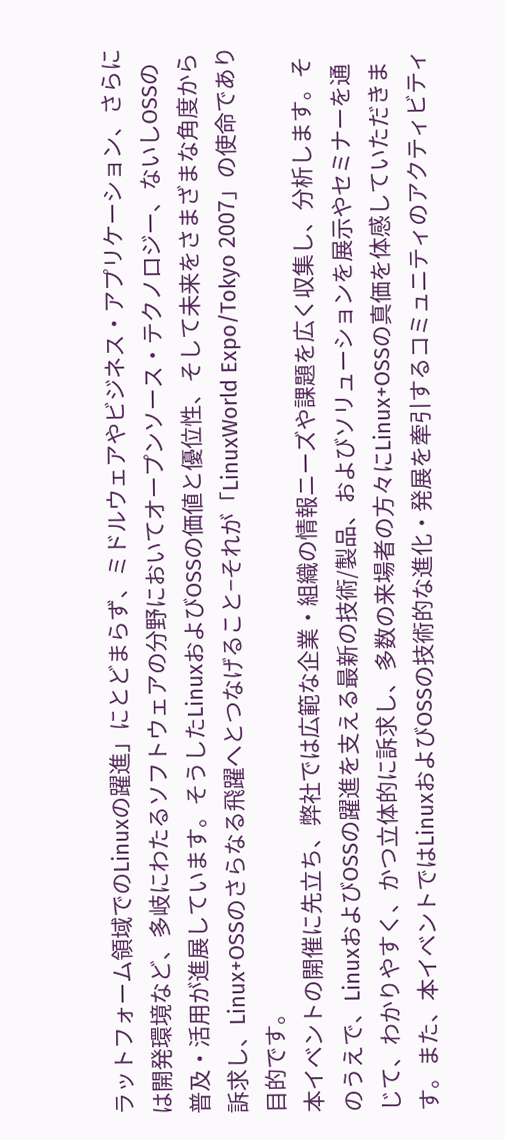ラットフォーム領域でのLinuxの躍進」にとどまらず、ミドルウェアやビジネス・アプリケーション、さらには開発環境など、多岐にわたるソフトウェアの分野においてオープンソース・テクノロジー、ないしOSSの普及・活用が進展しています。そうしたLinuxおよびOSSの価値と優位性、そして未来をさまざまな角度から訴求し、Linux+OSSのさらなる飛躍へとつなげること−それが「LinuxWorld Expo/Tokyo 2007」の使命であり目的です。
本イベントの開催に先立ち、弊社では広範な企業・組織の情報ニーズや課題を広く収集し、分析します。そのうえで、LinuxおよびOSSの躍進を支える最新の技術/製品、およびソリューションを展示やセミナーを通じて、わかりやすく、かつ立体的に訴求し、多数の来場者の方々にLinux+OSSの真価を体感していただきます。また、本イベントではLinuxおよびOSSの技術的な進化・発展を牽引するコミュニティのアクティビティ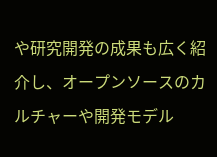や研究開発の成果も広く紹介し、オープンソースのカルチャーや開発モデル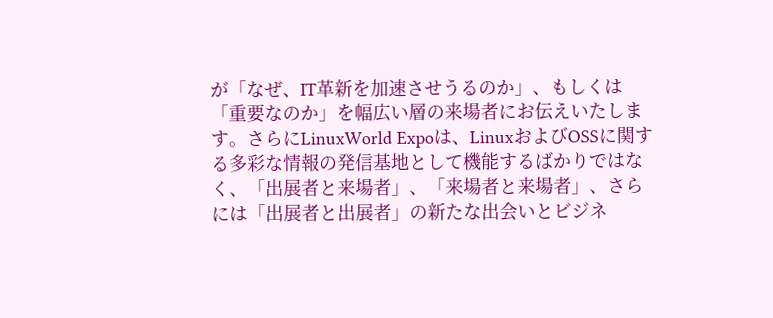が「なぜ、IT革新を加速させうるのか」、もしくは「重要なのか」を幅広い層の来場者にお伝えいたします。さらにLinuxWorld Expoは、LinuxおよびOSSに関する多彩な情報の発信基地として機能するばかりではなく、「出展者と来場者」、「来場者と来場者」、さらには「出展者と出展者」の新たな出会いとビジネ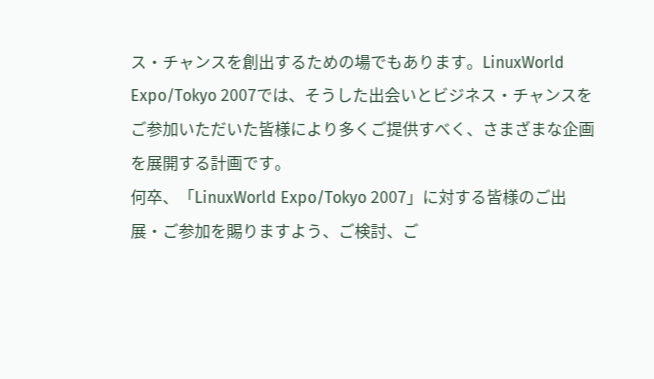ス・チャンスを創出するための場でもあります。LinuxWorld Expo/Tokyo 2007では、そうした出会いとビジネス・チャンスをご参加いただいた皆様により多くご提供すべく、さまざまな企画を展開する計画です。
何卒、「LinuxWorld Expo/Tokyo 2007」に対する皆様のご出展・ご参加を賜りますよう、ご検討、ご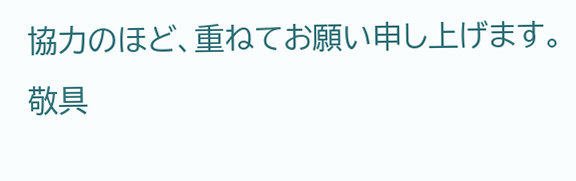協力のほど、重ねてお願い申し上げます。
敬具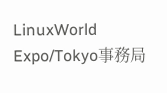LinuxWorld Expo/Tokyo事務局